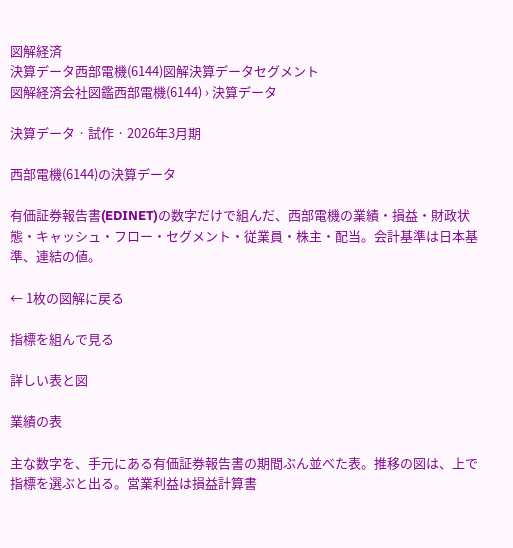図解経済
決算データ西部電機(6144)図解決算データセグメント
図解経済会社図鑑西部電機(6144) › 決算データ

決算データ · 試作 · 2026年3月期

西部電機(6144)の決算データ

有価証券報告書(EDINET)の数字だけで組んだ、西部電機の業績・損益・財政状態・キャッシュ・フロー・セグメント・従業員・株主・配当。会計基準は日本基準、連結の値。

← 1枚の図解に戻る

指標を組んで見る

詳しい表と図

業績の表

主な数字を、手元にある有価証券報告書の期間ぶん並べた表。推移の図は、上で指標を選ぶと出る。営業利益は損益計算書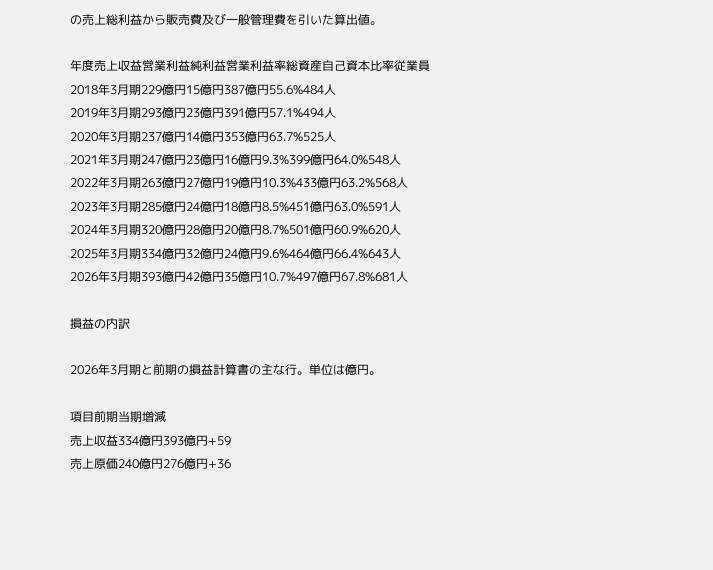の売上総利益から販売費及び一般管理費を引いた算出値。

年度売上収益営業利益純利益営業利益率総資産自己資本比率従業員
2018年3月期229億円15億円387億円55.6%484人
2019年3月期293億円23億円391億円57.1%494人
2020年3月期237億円14億円353億円63.7%525人
2021年3月期247億円23億円16億円9.3%399億円64.0%548人
2022年3月期263億円27億円19億円10.3%433億円63.2%568人
2023年3月期285億円24億円18億円8.5%451億円63.0%591人
2024年3月期320億円28億円20億円8.7%501億円60.9%620人
2025年3月期334億円32億円24億円9.6%464億円66.4%643人
2026年3月期393億円42億円35億円10.7%497億円67.8%681人

損益の内訳

2026年3月期と前期の損益計算書の主な行。単位は億円。

項目前期当期増減
売上収益334億円393億円+59
売上原価240億円276億円+36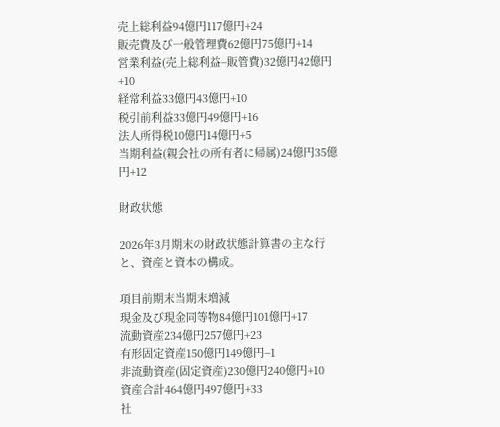売上総利益94億円117億円+24
販売費及び一般管理費62億円75億円+14
営業利益(売上総利益−販管費)32億円42億円+10
経常利益33億円43億円+10
税引前利益33億円49億円+16
法人所得税10億円14億円+5
当期利益(親会社の所有者に帰属)24億円35億円+12

財政状態

2026年3月期末の財政状態計算書の主な行と、資産と資本の構成。

項目前期末当期末増減
現金及び現金同等物84億円101億円+17
流動資産234億円257億円+23
有形固定資産150億円149億円−1
非流動資産(固定資産)230億円240億円+10
資産合計464億円497億円+33
社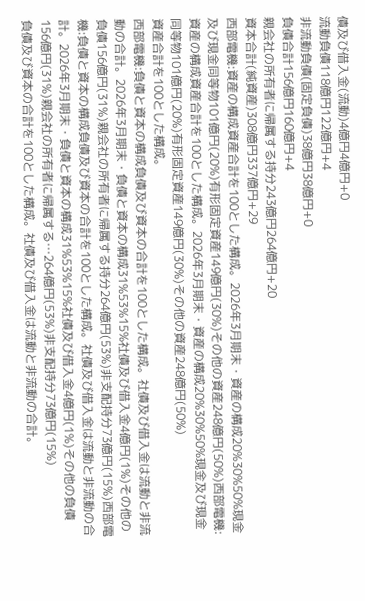債及び借入金(流動)4億円4億円+0
流動負債118億円122億円+4
非流動負債(固定負債)38億円38億円+0
負債合計156億円160億円+4
親会社の所有者に帰属する持分243億円264億円+20
資本合計(純資産)308億円337億円+29
西部電機:資産の構成資産合計を100とした構成。2026年3月期末・資産の構成20%30%50%現金及び現金同等物101億円(20%)有形固定資産149億円(30%)その他の資産248億円(50%)西部電機:資産の構成資産合計を100とした構成。2026年3月期末・資産の構成20%30%50%現金及び現金同等物101億円(20%)有形固定資産149億円(30%)その他の資産248億円(50%)
資産合計を100とした構成。
西部電機:負債と資本の構成負債及び資本の合計を100とした構成。社債及び借入金は流動と非流動の合計。2026年3月期末・負債と資本の構成31%53%15%社債及び借入金4億円(1%)その他の負債156億円(31%)親会社の所有者に帰属する持分264億円(53%)非支配持分73億円(15%)西部電機:負債と資本の構成負債及び資本の合計を100とした構成。社債及び借入金は流動と非流動の合計。2026年3月期末・負債と資本の構成31%53%15%社債及び借入金4億円(1%)その他の負債156億円(31%)親会社の所有者に帰属する…264億円(53%)非支配持分73億円(15%)
負債及び資本の合計を100とした構成。社債及び借入金は流動と非流動の合計。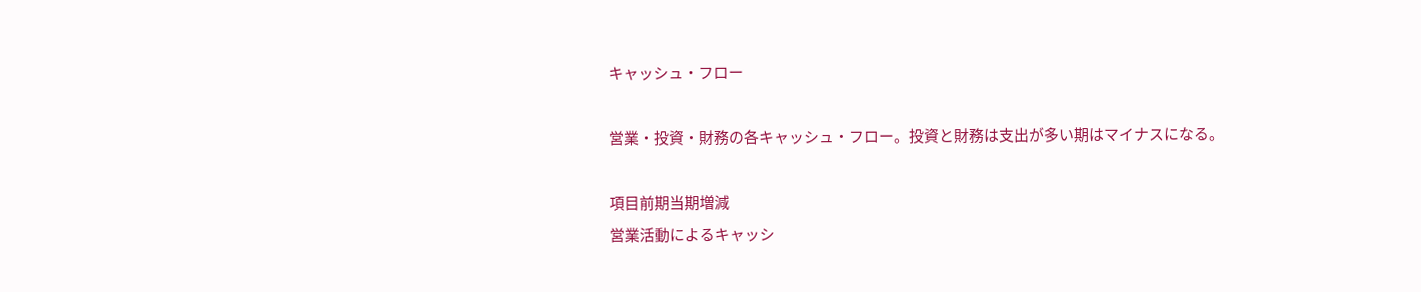キャッシュ・フロー

営業・投資・財務の各キャッシュ・フロー。投資と財務は支出が多い期はマイナスになる。

項目前期当期増減
営業活動によるキャッシ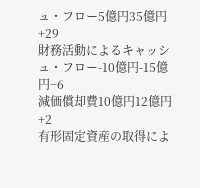ュ・フロー5億円35億円+29
財務活動によるキャッシュ・フロー-10億円-15億円−6
減価償却費10億円12億円+2
有形固定資産の取得によ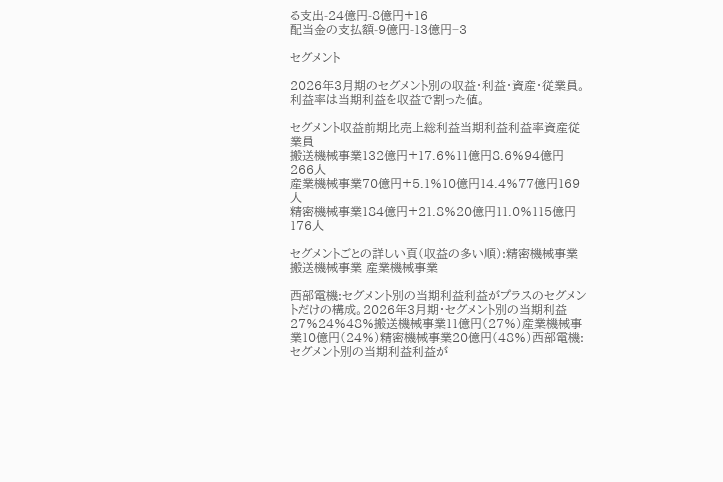る支出-24億円-8億円+16
配当金の支払額-9億円-13億円−3

セグメント

2026年3月期のセグメント別の収益・利益・資産・従業員。利益率は当期利益を収益で割った値。

セグメント収益前期比売上総利益当期利益利益率資産従業員
搬送機械事業132億円+17.6%11億円8.6%94億円266人
産業機械事業70億円+5.1%10億円14.4%77億円169人
精密機械事業184億円+21.8%20億円11.0%115億円176人

セグメントごとの詳しい頁(収益の多い順):精密機械事業 搬送機械事業 産業機械事業

西部電機:セグメント別の当期利益利益がプラスのセグメントだけの構成。2026年3月期・セグメント別の当期利益27%24%48%搬送機械事業11億円(27%)産業機械事業10億円(24%)精密機械事業20億円(48%)西部電機:セグメント別の当期利益利益が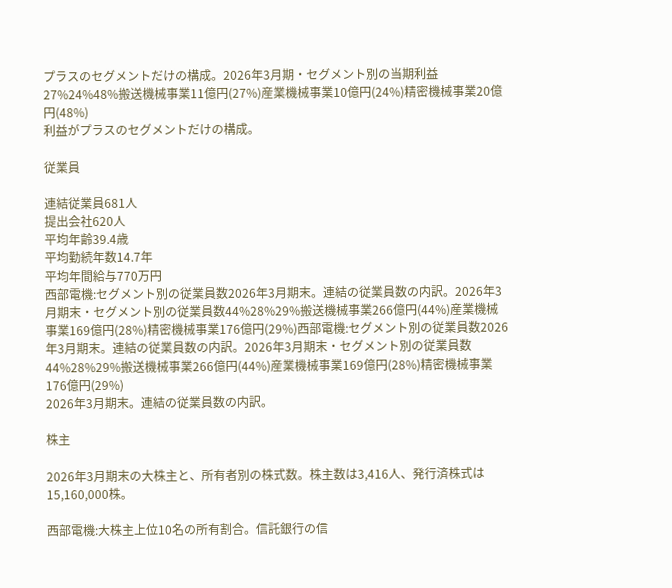プラスのセグメントだけの構成。2026年3月期・セグメント別の当期利益27%24%48%搬送機械事業11億円(27%)産業機械事業10億円(24%)精密機械事業20億円(48%)
利益がプラスのセグメントだけの構成。

従業員

連結従業員681人
提出会社620人
平均年齢39.4歳
平均勤続年数14.7年
平均年間給与770万円
西部電機:セグメント別の従業員数2026年3月期末。連結の従業員数の内訳。2026年3月期末・セグメント別の従業員数44%28%29%搬送機械事業266億円(44%)産業機械事業169億円(28%)精密機械事業176億円(29%)西部電機:セグメント別の従業員数2026年3月期末。連結の従業員数の内訳。2026年3月期末・セグメント別の従業員数44%28%29%搬送機械事業266億円(44%)産業機械事業169億円(28%)精密機械事業176億円(29%)
2026年3月期末。連結の従業員数の内訳。

株主

2026年3月期末の大株主と、所有者別の株式数。株主数は3,416人、発行済株式は15,160,000株。

西部電機:大株主上位10名の所有割合。信託銀行の信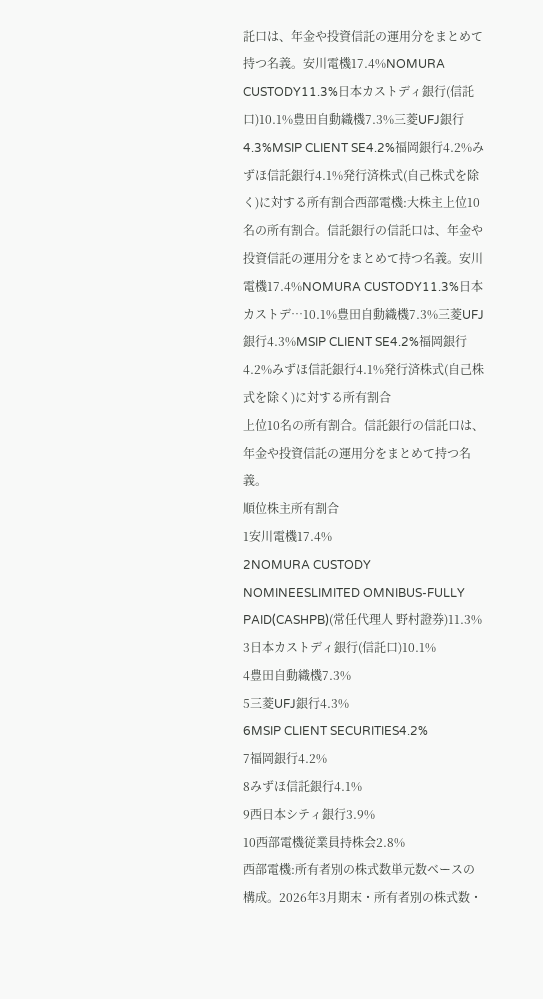託口は、年金や投資信託の運用分をまとめて持つ名義。安川電機17.4%NOMURA CUSTODY11.3%日本カストディ銀行(信託口)10.1%豊田自動織機7.3%三菱UFJ銀行4.3%MSIP CLIENT SE4.2%福岡銀行4.2%みずほ信託銀行4.1%発行済株式(自己株式を除く)に対する所有割合西部電機:大株主上位10名の所有割合。信託銀行の信託口は、年金や投資信託の運用分をまとめて持つ名義。安川電機17.4%NOMURA CUSTODY11.3%日本カストデ…10.1%豊田自動織機7.3%三菱UFJ銀行4.3%MSIP CLIENT SE4.2%福岡銀行4.2%みずほ信託銀行4.1%発行済株式(自己株式を除く)に対する所有割合
上位10名の所有割合。信託銀行の信託口は、年金や投資信託の運用分をまとめて持つ名義。
順位株主所有割合
1安川電機17.4%
2NOMURA CUSTODY NOMINEESLIMITED OMNIBUS-FULLY PAID(CASHPB)(常任代理人 野村證券)11.3%
3日本カストディ銀行(信託口)10.1%
4豊田自動織機7.3%
5三菱UFJ銀行4.3%
6MSIP CLIENT SECURITIES4.2%
7福岡銀行4.2%
8みずほ信託銀行4.1%
9西日本シティ銀行3.9%
10西部電機従業員持株会2.8%
西部電機:所有者別の株式数単元数ベースの構成。2026年3月期末・所有者別の株式数・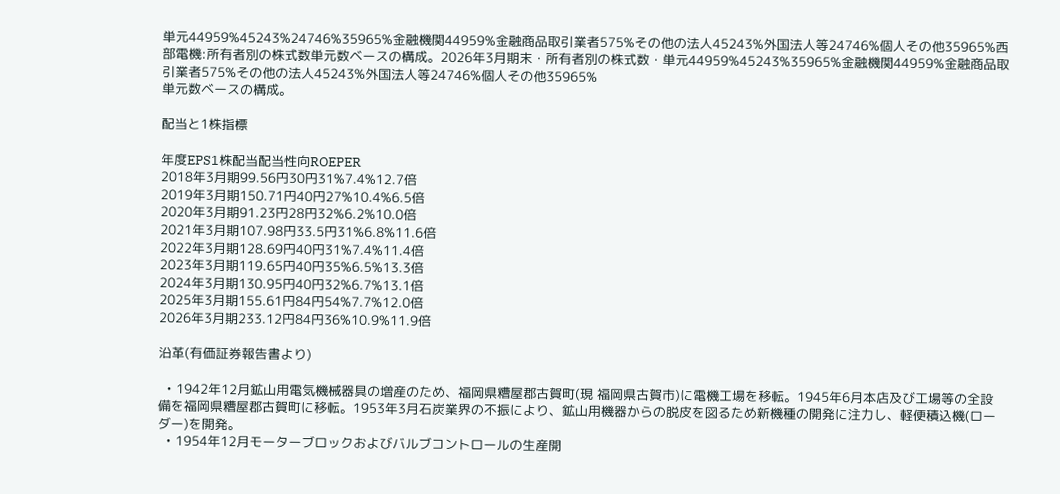単元44959%45243%24746%35965%金融機関44959%金融商品取引業者575%その他の法人45243%外国法人等24746%個人その他35965%西部電機:所有者別の株式数単元数ベースの構成。2026年3月期末・所有者別の株式数・単元44959%45243%35965%金融機関44959%金融商品取引業者575%その他の法人45243%外国法人等24746%個人その他35965%
単元数ベースの構成。

配当と1株指標

年度EPS1株配当配当性向ROEPER
2018年3月期99.56円30円31%7.4%12.7倍
2019年3月期150.71円40円27%10.4%6.5倍
2020年3月期91.23円28円32%6.2%10.0倍
2021年3月期107.98円33.5円31%6.8%11.6倍
2022年3月期128.69円40円31%7.4%11.4倍
2023年3月期119.65円40円35%6.5%13.3倍
2024年3月期130.95円40円32%6.7%13.1倍
2025年3月期155.61円84円54%7.7%12.0倍
2026年3月期233.12円84円36%10.9%11.9倍

沿革(有価証券報告書より)

  • 1942年12月鉱山用電気機械器具の増産のため、福岡県糟屋郡古賀町(現 福岡県古賀市)に電機工場を移転。1945年6月本店及び工場等の全設備を福岡県糟屋郡古賀町に移転。1953年3月石炭業界の不振により、鉱山用機器からの脱皮を図るため新機種の開発に注力し、軽便積込機(ローダー)を開発。
  • 1954年12月モーターブロックおよびバルブコントロールの生産開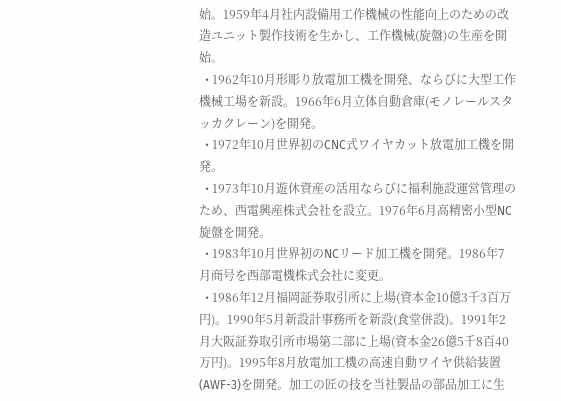始。1959年4月社内設備用工作機械の性能向上のための改造ユニット製作技術を生かし、工作機械(旋盤)の生産を開始。
  • 1962年10月形彫り放電加工機を開発、ならびに大型工作機械工場を新設。1966年6月立体自動倉庫(モノレールスタッカクレーン)を開発。
  • 1972年10月世界初のCNC式ワイヤカット放電加工機を開発。
  • 1973年10月遊休資産の活用ならびに福利施設運営管理のため、西電興産株式会社を設立。1976年6月高精密小型NC旋盤を開発。
  • 1983年10月世界初のNCリード加工機を開発。1986年7月商号を西部電機株式会社に変更。
  • 1986年12月福岡証券取引所に上場(資本金10億3千3百万円)。1990年5月新設計事務所を新設(食堂併設)。1991年2月大阪証券取引所市場第二部に上場(資本金26億5千8百40万円)。1995年8月放電加工機の高速自動ワイヤ供給装置(AWF-3)を開発。加工の匠の技を当社製品の部品加工に生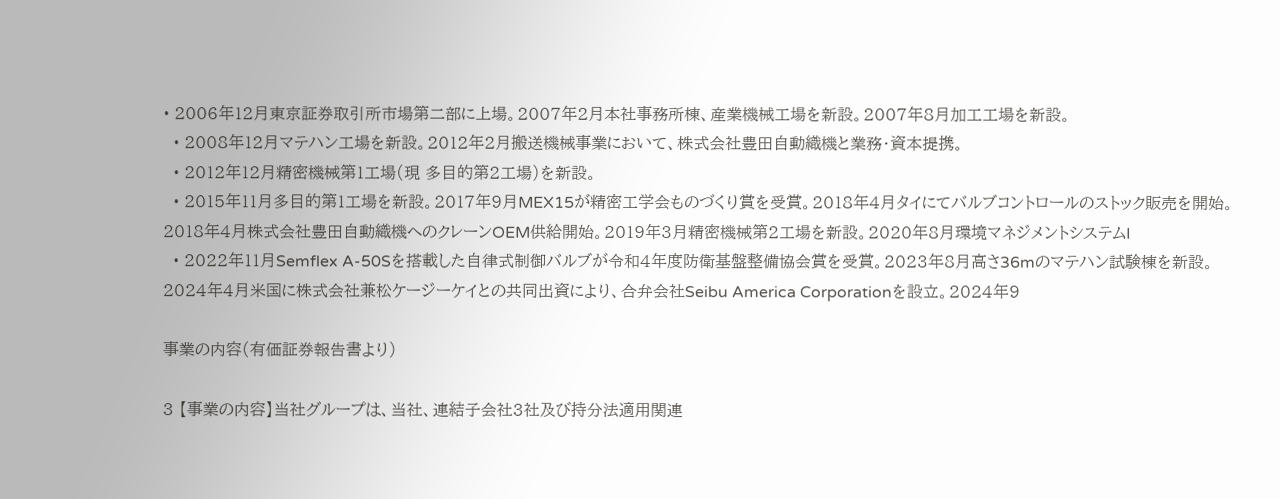• 2006年12月東京証券取引所市場第二部に上場。2007年2月本社事務所棟、産業機械工場を新設。2007年8月加工工場を新設。
  • 2008年12月マテハン工場を新設。2012年2月搬送機械事業において、株式会社豊田自動織機と業務・資本提携。
  • 2012年12月精密機械第1工場(現 多目的第2工場)を新設。
  • 2015年11月多目的第1工場を新設。2017年9月MEX15が精密工学会ものづくり賞を受賞。2018年4月タイにてバルブコントロールのストック販売を開始。2018年4月株式会社豊田自動織機へのクレーンOEM供給開始。2019年3月精密機械第2工場を新設。2020年8月環境マネジメントシステムI
  • 2022年11月Semflex A-50Sを搭載した自律式制御バルブが令和4年度防衛基盤整備協会賞を受賞。2023年8月高さ36mのマテハン試験棟を新設。2024年4月米国に株式会社兼松ケージーケイとの共同出資により、合弁会社Seibu America Corporationを設立。2024年9

事業の内容(有価証券報告書より)

3 【事業の内容】当社グループは、当社、連結子会社3社及び持分法適用関連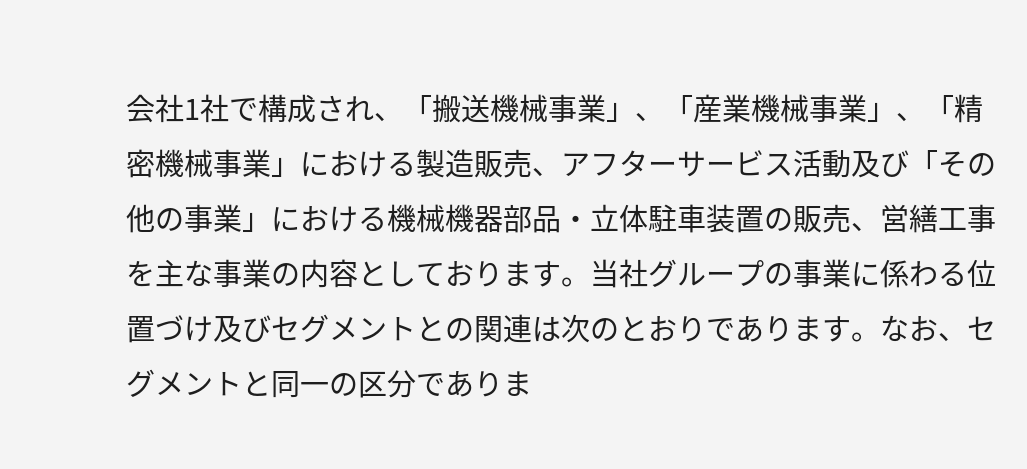会社1社で構成され、「搬送機械事業」、「産業機械事業」、「精密機械事業」における製造販売、アフターサービス活動及び「その他の事業」における機械機器部品・立体駐車装置の販売、営繕工事を主な事業の内容としております。当社グループの事業に係わる位置づけ及びセグメントとの関連は次のとおりであります。なお、セグメントと同一の区分でありま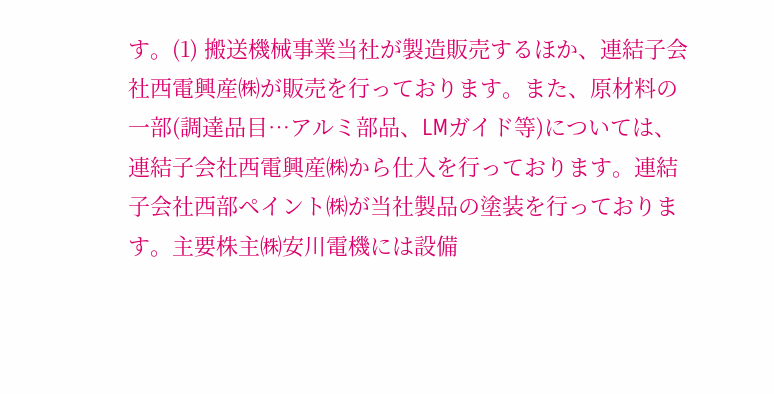す。(1) 搬送機械事業当社が製造販売するほか、連結子会社西電興産㈱が販売を行っております。また、原材料の一部(調達品目…アルミ部品、LMガイド等)については、連結子会社西電興産㈱から仕入を行っております。連結子会社西部ペイント㈱が当社製品の塗装を行っております。主要株主㈱安川電機には設備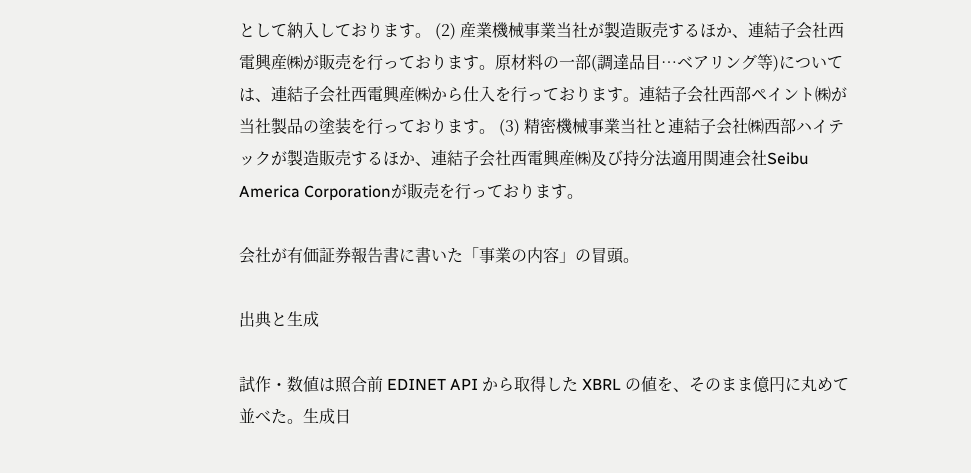として納入しております。 (2) 産業機械事業当社が製造販売するほか、連結子会社西電興産㈱が販売を行っております。原材料の一部(調達品目…ベアリング等)については、連結子会社西電興産㈱から仕入を行っております。連結子会社西部ペイント㈱が当社製品の塗装を行っております。 (3) 精密機械事業当社と連結子会社㈱西部ハイテックが製造販売するほか、連結子会社西電興産㈱及び持分法適用関連会社Seibu America Corporationが販売を行っております。

会社が有価証券報告書に書いた「事業の内容」の冒頭。

出典と生成

試作・数値は照合前 EDINET API から取得した XBRL の値を、そのまま億円に丸めて並べた。生成日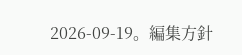2026-09-19。編集方針